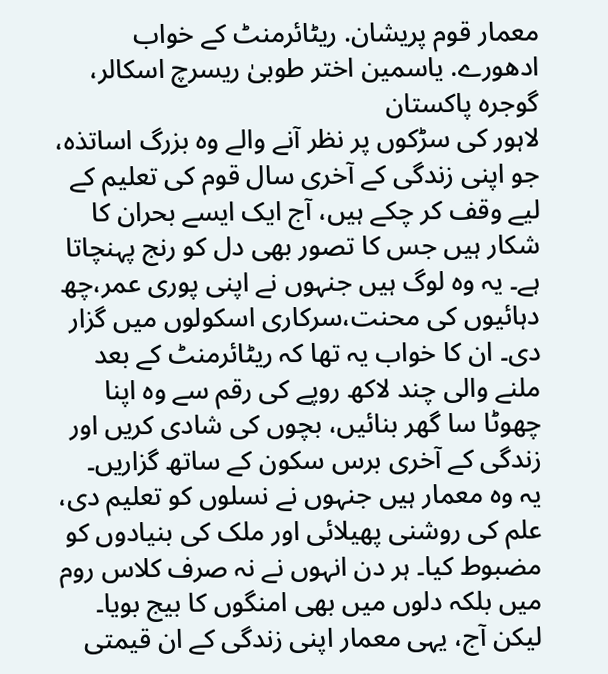معمار قوم پریشان. ریٹائرمنٹ کے خواب ادھورے. یاسمین اختر طوبیٰ ریسرچ اسکالر، گوجرہ پاکستان
لاہور کی سڑکوں پر نظر آنے والے وہ بزرگ اساتذہ، جو اپنی زندگی کے آخری سال قوم کی تعلیم کے لیے وقف کر چکے ہیں، آج ایک ایسے بحران کا شکار ہیں جس کا تصور بھی دل کو رنج پہنچاتا ہے۔ یہ وہ لوگ ہیں جنہوں نے اپنی پوری عمر،چھ دہائیوں کی محنت،سرکاری اسکولوں میں گزار دی۔ ان کا خواب یہ تھا کہ ریٹائرمنٹ کے بعد ملنے والی چند لاکھ روپے کی رقم سے وہ اپنا چھوٹا سا گھر بنائیں، بچوں کی شادی کریں اور زندگی کے آخری برس سکون کے ساتھ گزاریں۔
یہ وہ معمار ہیں جنہوں نے نسلوں کو تعلیم دی، علم کی روشنی پھیلائی اور ملک کی بنیادوں کو مضبوط کیا۔ ہر دن انہوں نے نہ صرف کلاس روم میں بلکہ دلوں میں بھی امنگوں کا بیج بویا۔ لیکن آج، یہی معمار اپنی زندگی کے ان قیمتی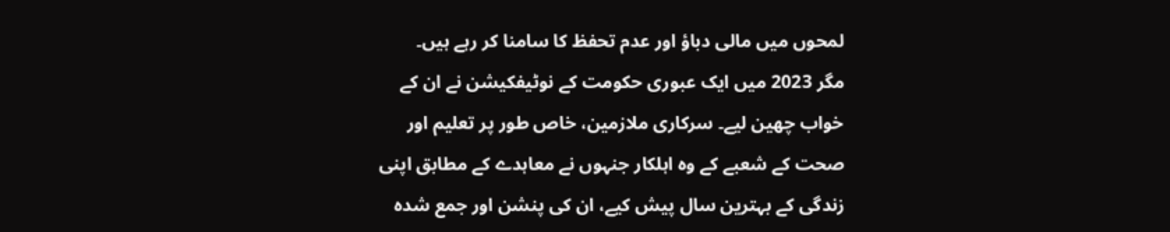لمحوں میں مالی دباؤ اور عدم تحفظ کا سامنا کر رہے ہیں۔
مگر 2023 میں ایک عبوری حکومت کے نوٹیفکیشن نے ان کے خواب چھین لیے۔ سرکاری ملازمین، خاص طور پر تعلیم اور صحت کے شعبے کے وہ اہلکار جنہوں نے معاہدے کے مطابق اپنی زندگی کے بہترین سال پیش کیے، ان کی پنشن اور جمع شدہ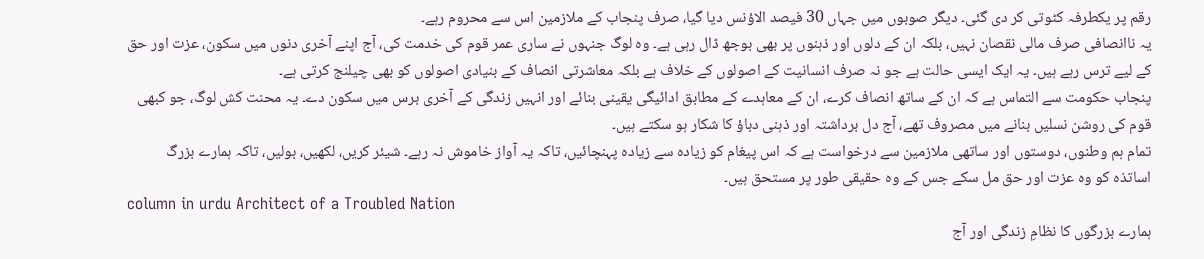رقم پر یکطرفہ کٹوتی کر دی گئی۔ دیگر صوبوں میں جہاں 30 فیصد الاؤنس دیا گیا، صرف پنجاب کے ملازمین اس سے محروم رہے۔
یہ ناانصافی صرف مالی نقصان نہیں، بلکہ ان کے دلوں اور ذہنوں پر بھی بوجھ ڈال رہی ہے۔ وہ لوگ جنہوں نے ساری عمر قوم کی خدمت کی، آج اپنے آخری دنوں میں سکون، عزت اور حق کے لیے ترس رہے ہیں۔ یہ ایک ایسی حالت ہے جو نہ صرف انسانیت کے اصولوں کے خلاف ہے بلکہ معاشرتی انصاف کے بنیادی اصولوں کو بھی چیلنج کرتی ہے۔
پنجاب حکومت سے التماس ہے کہ ان کے ساتھ انصاف کرے، ان کے معاہدے کے مطابق ادائیگی یقینی بنائے اور انہیں زندگی کے آخری برس میں سکون دے۔ یہ محنت کش لوگ، جو کبھی قوم کی روشن نسلیں بنانے میں مصروف تھے، آج دل برداشتہ اور ذہنی دباؤ کا شکار ہو سکتے ہیں۔
تمام ہم وطنوں، دوستوں اور ساتھی ملازمین سے درخواست ہے کہ اس پیغام کو زیادہ سے زیادہ پہنچائیں، تاکہ یہ آواز خاموش نہ رہے۔ شیئر کریں، لکھیں، بولیں، تاکہ ہمارے بزرگ اساتذہ کو وہ عزت اور حق مل سکے جس کے وہ حقیقی طور پر مستحق ہیں۔
column in urdu Architect of a Troubled Nation
ہمارے بزرگوں کا نظامِ زندگی اور آج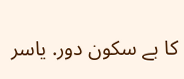کا بے سکون دور. یاسر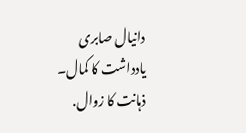دانیال صابری
یادداشت کا کمال۔ ذہانت کا زوال.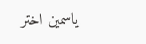یاسمین اختر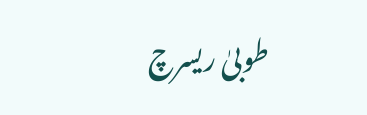طوبیٰ ریسرچ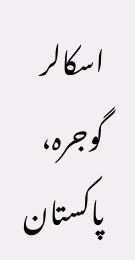اسکالر گوجرہ، پاکستان